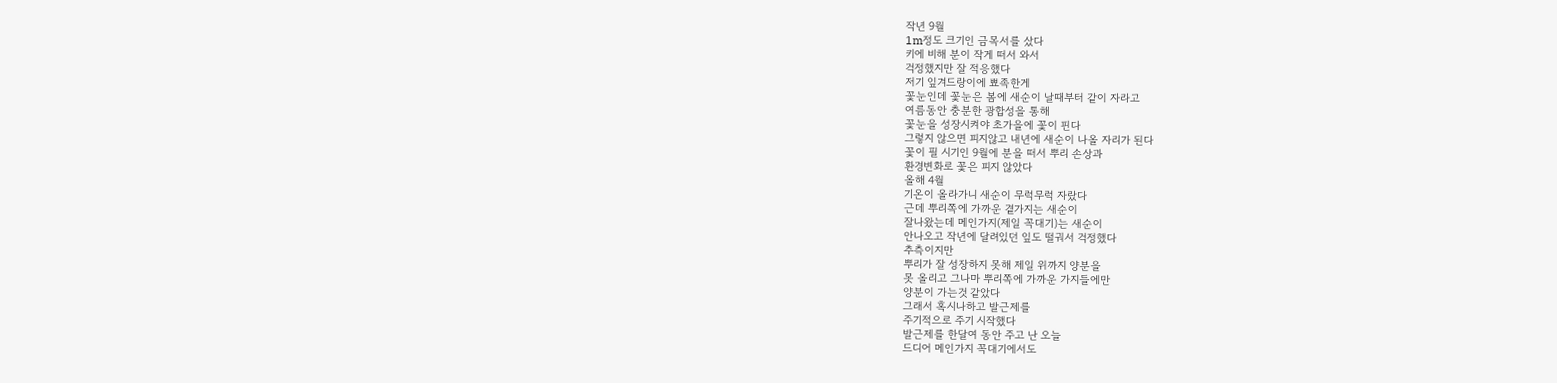작년 9월
1m정도 크기인 금목서를 샀다
키에 비해 분이 작게 떠서 와서
걱정했지만 잘 적응했다
저기 잎겨드랑이에 뾰족한게
꽃눈인데 꽃눈은 봄에 새순이 날때부터 같이 자라고
여름동안 충분한 광합성을 통해
꽃눈을 성장시켜야 초가을에 꽃이 핀다
그렇지 않으면 피지않고 내년에 새순이 나올 자리가 된다
꽃이 필 시기인 9월에 분을 떠서 뿌리 손상과
환경변화로 꽃은 피지 않았다
올해 4월
기온이 올라가니 새순이 무럭무럭 자랐다
근데 뿌리쪽에 가까운 곁가지는 새순이
잘나왔는데 메인가지(제일 꼭대기)는 새순이
안나오고 작년에 달려있던 잎도 떨궈서 걱정했다
추측이지만
뿌리가 잘 성장하지 못해 제일 위까지 양분을
못 올리고 그나마 뿌리쪽에 가까운 가지들에만
양분이 가는것 같았다
그래서 혹시나하고 발근제를
주기적으로 주기 시작했다
발근제를 한달여 동안 주고 난 오늘
드디어 메인가지 꼭대기에서도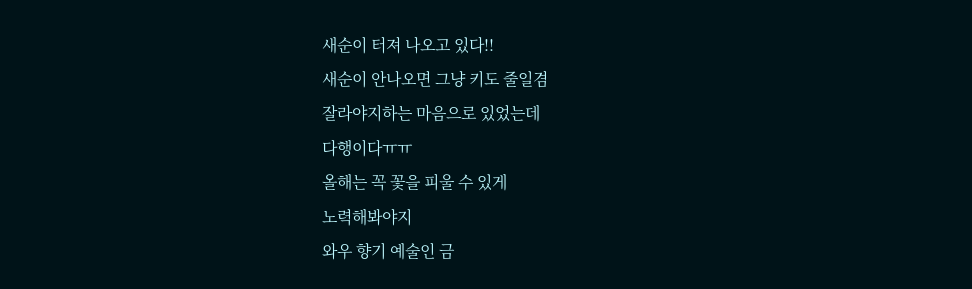새순이 터져 나오고 있다!!
새순이 안나오면 그냥 키도 줄일겸
잘라야지하는 마음으로 있었는데
다행이다ㅠㅠ
올해는 꼭 꽃을 피울 수 있게
노력해봐야지
와우 향기 예술인 금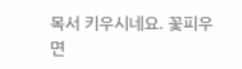목서 키우시네요. 꽃피우면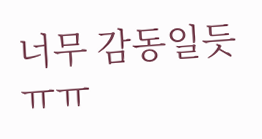너무 감동일듯 ㅠㅠ